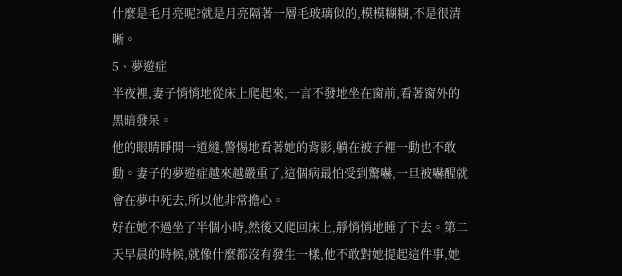什麼是毛月亮呢?就是月亮隔著一層毛玻璃似的,模模糊糊,不是很清晰。
5、夢遊症
半夜裡,妻子悄悄地從床上爬起來,一言不發地坐在窗前,看著窗外的黑暗發呆。
他的眼睛睜開一道縫,警惕地看著她的背影,躺在被子裡一動也不敢動。妻子的夢遊症越來越嚴重了,這個病最怕受到驚嚇,一旦被嚇醒就會在夢中死去,所以他非常擔心。
好在她不過坐了半個小時,然後又爬回床上,靜悄悄地睡了下去。第二天早晨的時候,就像什麼都沒有發生一樣,他不敢對她提起這件事,她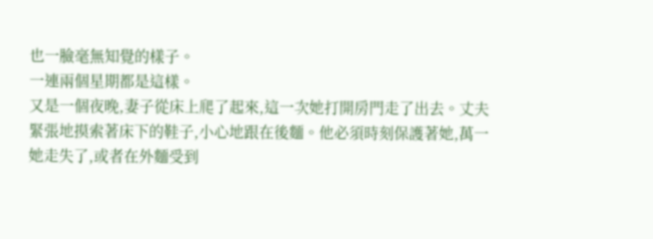也一臉毫無知覺的樣子。
一連兩個星期都是這樣。
又是一個夜晚,妻子從床上爬了起來,這一次她打開房門走了出去。丈夫緊張地摸索著床下的鞋子,小心地跟在後麵。他必須時刻保護著她,萬一她走失了,或者在外麵受到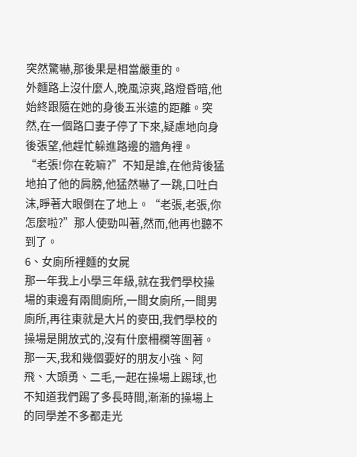突然驚嚇,那後果是相當嚴重的。
外麵路上沒什麼人,晚風涼爽,路燈昏暗,他始終跟隨在她的身後五米遠的距離。突然,在一個路口妻子停了下來,疑慮地向身後張望,他趕忙躲進路邊的牆角裡。
“老張!你在乾嘛?”不知是誰,在他背後猛地拍了他的肩膀,他猛然嚇了一跳,口吐白沫,睜著大眼倒在了地上。“老張,老張,你怎麼啦?”那人使勁叫著,然而,他再也聽不到了。
6、女廁所裡麵的女屍
那一年我上小學三年級,就在我們學校操場的東邊有兩間廁所,一間女廁所,一間男廁所,再往東就是大片的麥田,我們學校的操場是開放式的,沒有什麼柵欄等圍著。那一天,我和幾個要好的朋友小強、阿飛、大頭勇、二毛,一起在操場上踢球,也不知道我們踢了多長時間,漸漸的操場上的同學差不多都走光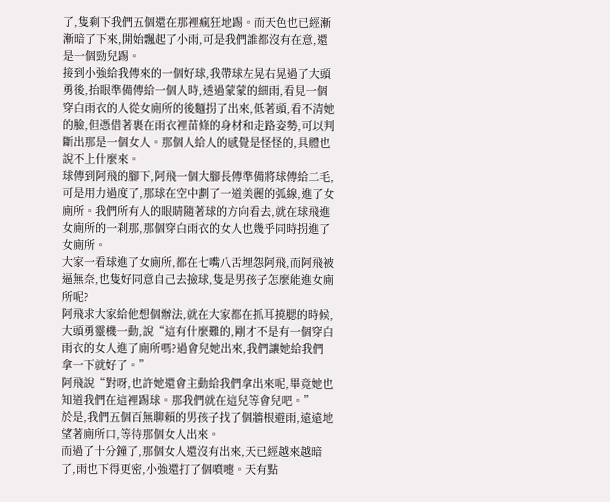了,隻剩下我們五個還在那裡瘋狂地踢。而天色也已經漸漸暗了下來,開始飄起了小雨,可是我們誰都沒有在意,還是一個勁兒踢。
接到小強給我傳來的一個好球,我帶球左晃右晃過了大頭勇後,抬眼準備傳給一個人時,透過蒙蒙的細雨,看見一個穿白雨衣的人從女廁所的後麵拐了出來,低著頭,看不清她的臉,但憑借著裹在雨衣裡苗條的身材和走路姿勢,可以判斷出那是一個女人。那個人給人的感覺是怪怪的,具體也說不上什麼來。
球傳到阿飛的腳下,阿飛一個大腳長傳準備將球傳給二毛,可是用力過度了,那球在空中劃了一道美麗的弧線,進了女廁所。我們所有人的眼睛隨著球的方向看去,就在球飛進女廁所的一刹那,那個穿白雨衣的女人也幾乎同時拐進了女廁所。
大家一看球進了女廁所,都在七嘴八舌埋怨阿飛,而阿飛被逼無奈,也隻好同意自己去撿球,隻是男孩子怎麼能進女廁所呢?
阿飛求大家給他想個辦法,就在大家都在抓耳撓腮的時候,大頭勇靈機一動,說“這有什麼難的,剛才不是有一個穿白雨衣的女人進了廁所嗎?過會兒她出來,我們讓她給我們拿一下就好了。”
阿飛說“對呀,也許她還會主動給我們拿出來呢,畢竟她也知道我們在這裡踢球。那我們就在這兒等會兒吧。”
於是,我們五個百無聊賴的男孩子找了個牆根避雨,遠遠地望著廁所口,等待那個女人出來。
而過了十分鐘了,那個女人還沒有出來,天已經越來越暗了,雨也下得更密,小強還打了個噴嚏。天有點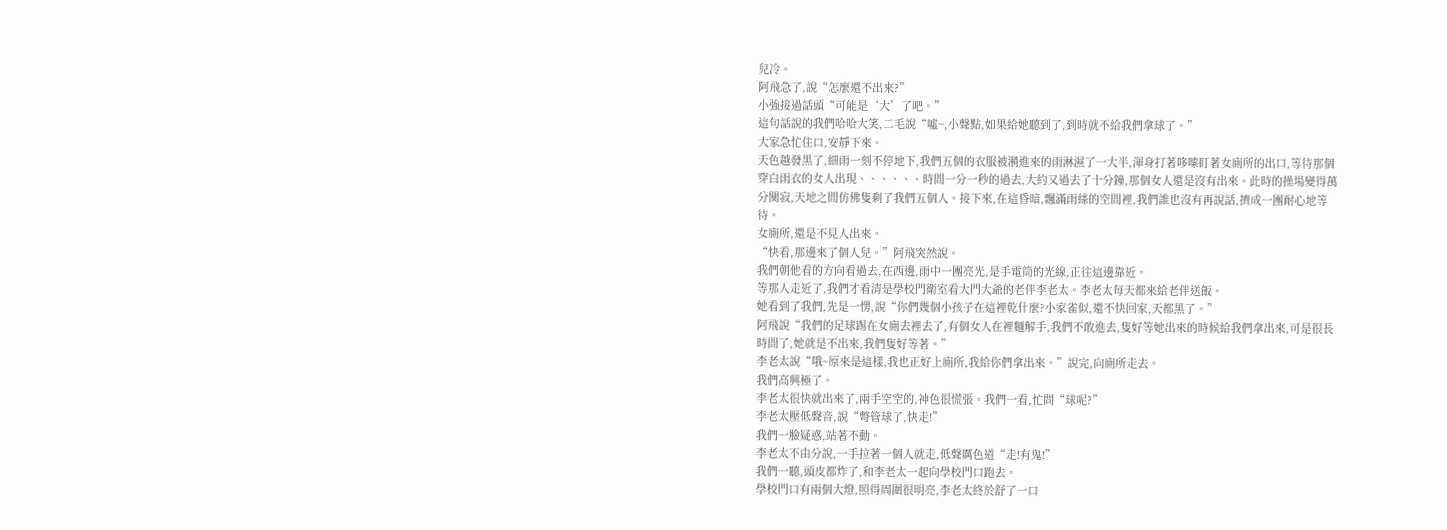兒冷。
阿飛急了,說“怎麼還不出來?”
小強接過話頭“可能是‘大’了吧。”
這句話說的我們哈哈大笑,二毛說“噓~,小聲點,如果給她聽到了,到時就不給我們拿球了。”
大家急忙住口,安靜下來。
天色越發黑了,細雨一刻不停地下,我們五個的衣服被潲進來的雨淋濕了一大半,渾身打著哆嗦盯著女廁所的出口,等待那個穿白雨衣的女人出現、、、、、、時間一分一秒的過去,大約又過去了十分鐘,那個女人還是沒有出來。此時的操場變得萬分闃寂,天地之間仿佛隻剩了我們五個人。接下來,在這昏暗,飄滿雨絲的空間裡,我們誰也沒有再說話,擠成一團耐心地等待。
女廁所,還是不見人出來。
“快看,那邊來了個人兒。”阿飛突然說。
我們朝他看的方向看過去,在西邊,雨中一團亮光,是手電筒的光線,正往這邊靠近。
等那人走近了,我們才看清是學校門衛室看大門大爺的老伴李老太。李老太每天都來給老伴送飯。
她看到了我們,先是一愣,說“你們幾個小孩子在這裡乾什麼?小家雀似,還不快回家,天都黑了。”
阿飛說“我們的足球踢在女廁去裡去了,有個女人在裡麵解手,我們不敢進去,隻好等她出來的時候給我們拿出來,可是很長時間了,她就是不出來,我們隻好等著。”
李老太說“哦~原來是這樣,我也正好上廁所,我給你們拿出來。”說完,向廁所走去。
我們高興極了。
李老太很快就出來了,兩手空空的,神色很慌張。我們一看,忙問“球呢?”
李老太壓低聲音,說“彆管球了,快走!”
我們一臉疑惑,站著不動。
李老太不由分說,一手拉著一個人就走,低聲厲色道“走!有鬼!”
我們一聽,頭皮都炸了,和李老太一起向學校門口跑去。
學校門口有兩個大燈,照得周圍很明亮,李老太終於舒了一口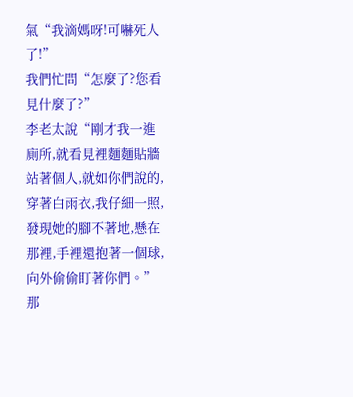氣“我滴媽呀!可嚇死人了!”
我們忙問“怎麼了?您看見什麼了?”
李老太說“剛才我一進廁所,就看見裡麵麵貼牆站著個人,就如你們說的,穿著白雨衣,我仔細一照,發現她的腳不著地,懸在那裡,手裡還抱著一個球,向外偷偷盯著你們。”
那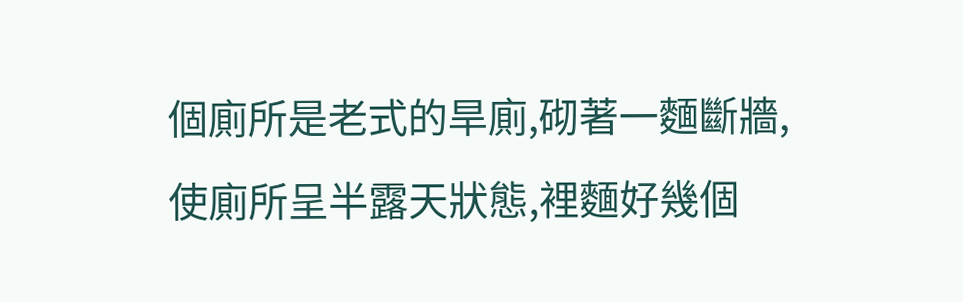個廁所是老式的旱廁,砌著一麵斷牆,使廁所呈半露天狀態,裡麵好幾個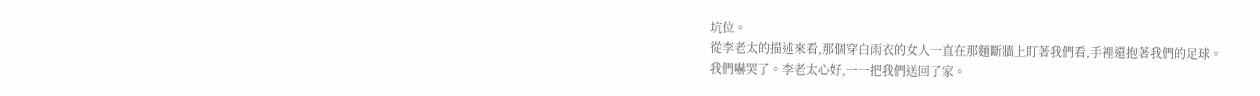坑位。
從李老太的描述來看,那個穿白雨衣的女人一直在那麵斷牆上盯著我們看,手裡還抱著我們的足球。
我們嚇哭了。李老太心好,一一把我們送回了家。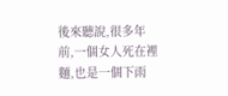後來聽說,很多年前,一個女人死在裡麵,也是一個下雨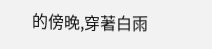的傍晚,穿著白雨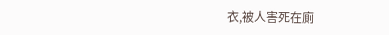衣,被人害死在廁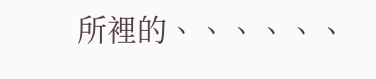所裡的、、、、、、